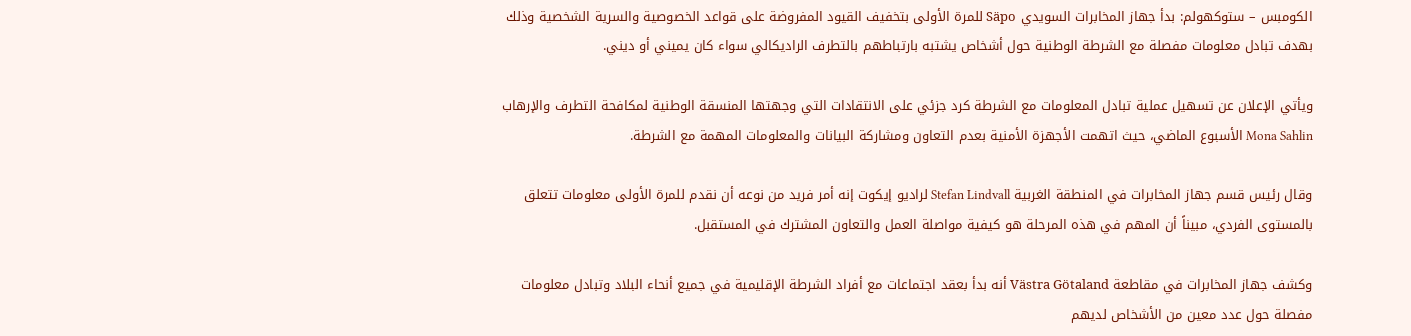الكومبس – ستوكهولم: بدأ جهاز المخابرات السويدي Säpo للمرة الأولى بتخفيف القيود المفروضة على قواعد الخصوصية والسرية الشخصية وذلك بهدف تبادل معلومات مفصلة مع الشرطة الوطنية حول أشخاص يشتبه بارتباطهم بالتطرف الراديكالي سواء كان يميني أو ديني.

ويأتي الإعلان عن تسهيل عملية تبادل المعلومات مع الشرطة كرد جزئي على الانتقادات التي وجهتها المنسقة الوطنية لمكافحة التطرف والإرهاب Mona Sahlin الأسبوع الماضي، حيث اتهمت الأجهزة الأمنية بعدم التعاون ومشاركة البيانات والمعلومات المهمة مع الشرطة.

وقال رئيس قسم جهاز المخابرات في المنطقة الغربية Stefan Lindvall لراديو إيكوت إنه أمر فريد من نوعه أن نقدم للمرة الأولى معلومات تتعلق بالمستوى الفردي، مبيناً أن المهم في هذه المرحلة هو كيفية مواصلة العمل والتعاون المشترك في المستقبل.

وكشف جهاز المخابرات في مقاطعة Västra Götaland أنه بدأ بعقد اجتماعات مع أفراد الشرطة الإقليمية في جميع أنحاء البلاد وتبادل معلومات مفصلة حول عدد معين من الأشخاص لديهم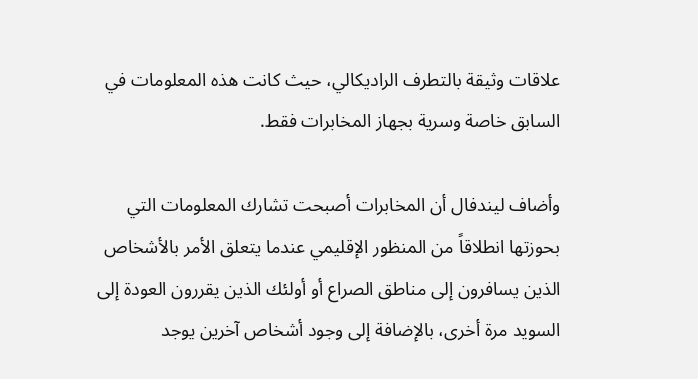علاقات وثيقة بالتطرف الراديكالي، حيث كانت هذه المعلومات في السابق خاصة وسرية بجهاز المخابرات فقط.

وأضاف ليندفال أن المخابرات أصبحت تشارك المعلومات التي بحوزتها انطلاقاً من المنظور الإقليمي عندما يتعلق الأمر بالأشخاص الذين يسافرون إلى مناطق الصراع أو أولئك الذين يقررون العودة إلى السويد مرة أخرى، بالإضافة إلى وجود أشخاص آخرين يوجد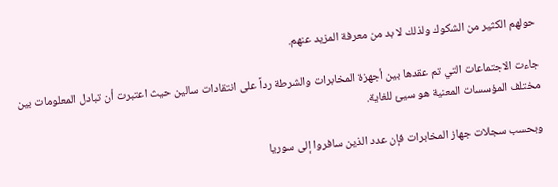حولهم الكثير من الشكوك ولذلك لا بد من معرفة المزيد عنهم.

جاءت الاجتماعات التي تم عقدها بين أجهزة المخابرات والشرطة رداً على انتقادات سالين حيث اعتبرت أن تبادل المعلومات بين مختلف المؤسسات المعنية هو سيئ للغاية.

وبحسب سجلات جهاز المخابرات فإن عدد الذين سافروا إلى سوريا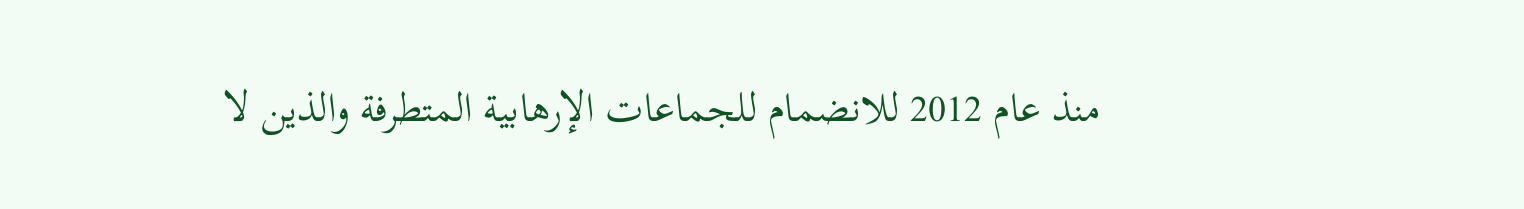منذ عام 2012 للانضمام للجماعات الإرهابية المتطرفة والذين لا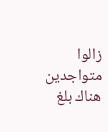زالوا متواجدين هناك بلغ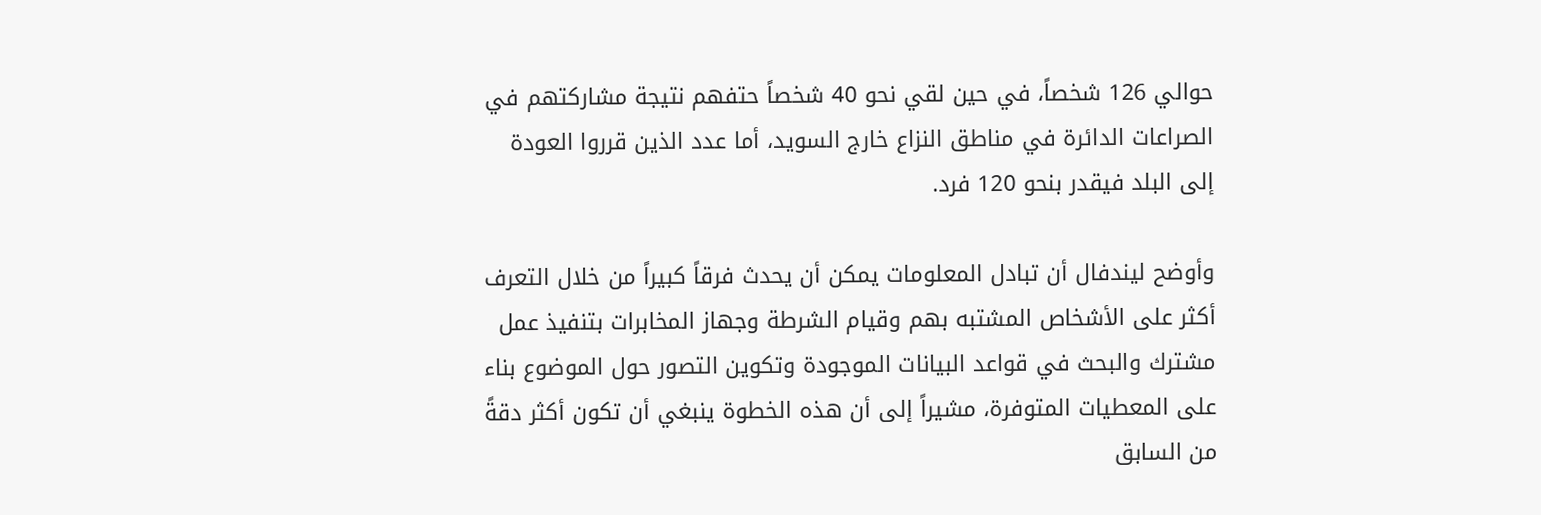حوالي 126 شخصاً، في حين لقي نحو 40 شخصاً حتفهم نتيجة مشاركتهم في الصراعات الدائرة في مناطق النزاع خارج السويد، أما عدد الذين قرروا العودة إلى البلد فيقدر بنحو 120 فرد.

وأوضح ليندفال أن تبادل المعلومات يمكن أن يحدث فرقاً كبيراً من خلال التعرف أكثر على الأشخاص المشتبه بهم وقيام الشرطة وجهاز المخابرات بتنفيذ عمل مشترك والبحث في قواعد البيانات الموجودة وتكوين التصور حول الموضوع بناء على المعطيات المتوفرة، مشيراً إلى أن هذه الخطوة ينبغي أن تكون أكثر دقةً من السابق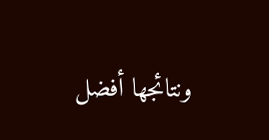ونتائجها أفضل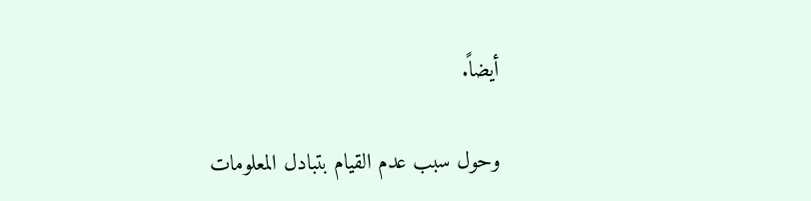أيضاً.

وحول سبب عدم القيام بتبادل المعلومات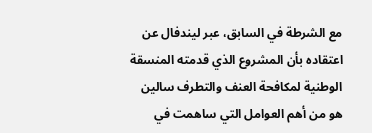مع الشرطة في السابق، عبر ليندفال عن اعتقاده بأن المشروع الذي قدمته المنسقة الوطنية لمكافحة العنف والتطرف سالين هو من أهم العوامل التي ساهمت في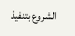الشروع بتنفيذ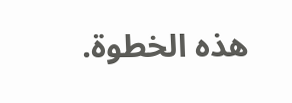هذه الخطوة.